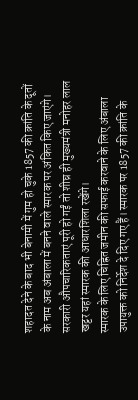शहादत देने के बाद भी बेनामी में गुम हो चुके 1857 की क्रांति के दूतों के नाम अब अंबाला में बनने वाले स्मारक पर अंकित किए जाएंगे। सरकारी औपचारिकताएं पूरी हो गईं तो शीघ्र ही मुख्यमंत्री मनोहर लाल खट्टर यहां स्मारक की आधारशिला रखेंगे।
स्मारक के लिए चिह्नित जमीन की सफाई करवाने के लिए अंबाला उपायुक्त को निर्देश दे दिए गए हैं। स्मारक पर 1857 की क्रांति के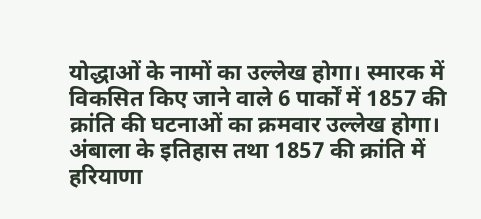योद्धाओं के नामों का उल्लेख होगा। स्मारक में विकसित किए जाने वाले 6 पार्कों में 1857 की क्रांति की घटनाओं का क्रमवार उल्लेख होगा।
अंबाला के इतिहास तथा 1857 की क्रांति में हरियाणा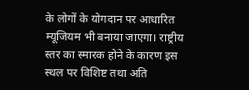के लोगों के योगदान पर आधारित म्यूजियम भी बनाया जाएगा। राष्ट्रीय स्तर का स्मारक होने के कारण इस स्थल पर विशिष्ट तथा अति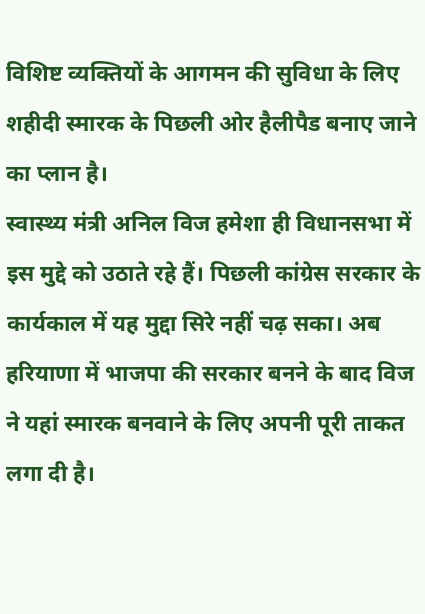विशिष्ट व्यक्तियों के आगमन की सुविधा के लिए शहीदी स्मारक के पिछली ओर हैलीपैड बनाए जाने का प्लान है।
स्वास्थ्य मंत्री अनिल विज हमेशा ही विधानसभा में इस मुद्दे को उठाते रहे हैं। पिछली कांग्रेस सरकार के कार्यकाल में यह मुद्दा सिरे नहीं चढ़ सका। अब हरियाणा में भाजपा की सरकार बनने के बाद विज ने यहां स्मारक बनवाने के लिए अपनी पूरी ताकत लगा दी है।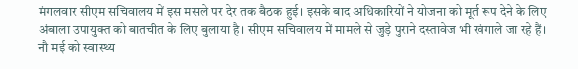मंगलवार सीएम सचिवालय में इस मसले पर देर तक बैठक हुई। इसके बाद अधिकारियों ने योजना को मूर्त रूप देने के लिए अंबाला उपायुक्त को बातचीत के लिए बुलाया है। सीएम सचिवालय में मामले से जुड़े पुराने दस्तावेज भी खंगाले जा रहे हैं।
नौ मई को स्वास्थ्य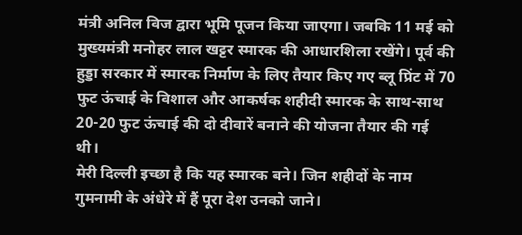मंत्री अनिल विज द्वारा भूमि पूजन किया जाएगा। जबकि 11 मई को मुख्यमंत्री मनोहर लाल खट्टर स्मारक की आधारशिला रखेंगे। पूर्व की हुड्डा सरकार में स्मारक निर्माण के लिए तैयार किए गए ब्लू प्रिंट में 70 फुट ऊंचाई के विशाल और आकर्षक शहीदी स्मारक के साथ-साथ 20-20 फुट ऊंचाई की दो दीवारें बनाने की योजना तैयार की गई थी।
मेरी दिल्ली इच्छा है कि यह स्मारक बने। जिन शहीदों के नाम गुमनामी के अंधेरे में हैं पूरा देश उनको जाने।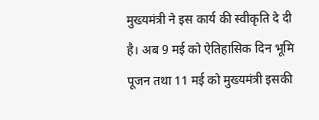मुख्यमंत्री ने इस कार्य की स्वीकृति दे दी है। अब 9 मई को ऐतिहासिक दिन भूमि पूजन तथा 11 मई को मुख्यमंत्री इसकी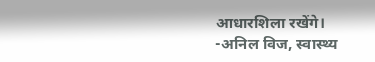आधारशिला रखेंगे।
-अनिल विज, स्वास्थ्य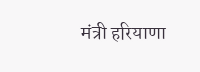मंत्री हरियाणा